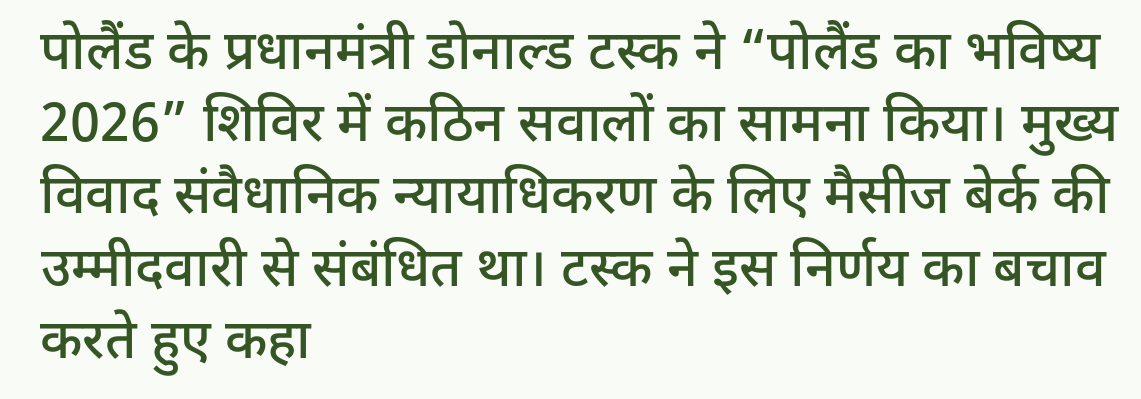पोलैंड के प्रधानमंत्री डोनाल्ड टस्क ने “पोलैंड का भविष्य 2026” शिविर में कठिन सवालों का सामना किया। मुख्य विवाद संवैधानिक न्यायाधिकरण के लिए मैसीज बेर्क की उम्मीदवारी से संबंधित था। टस्क ने इस निर्णय का बचाव करते हुए कहा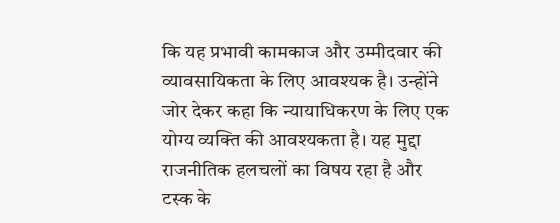कि यह प्रभावी कामकाज और उम्मीदवार की व्यावसायिकता के लिए आवश्यक है। उन्होंने जोर देकर कहा कि न्यायाधिकरण के लिए एक योग्य व्यक्ति की आवश्यकता है। यह मुद्दा राजनीतिक हलचलों का विषय रहा है और टस्क के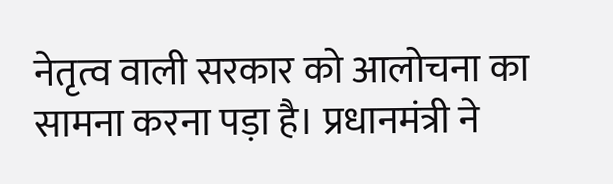नेतृत्व वाली सरकार को आलोचना का सामना करना पड़ा है। प्रधानमंत्री ने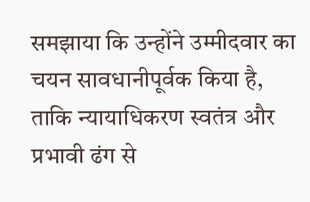समझाया कि उन्होंने उम्मीदवार का चयन सावधानीपूर्वक किया है, ताकि न्यायाधिकरण स्वतंत्र और प्रभावी ढंग से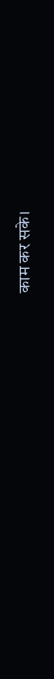काम कर सके।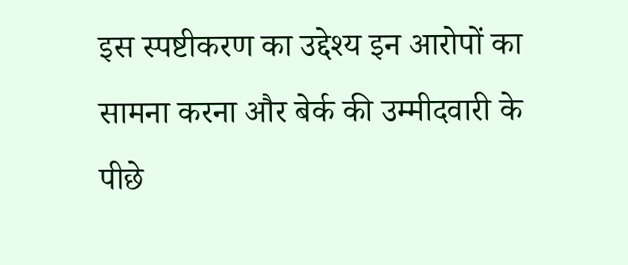इस स्पष्टीकरण का उद्देश्य इन आरोपों का सामना करना और बेर्क की उम्मीदवारी के पीछे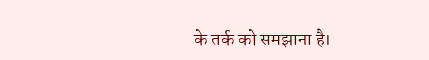के तर्क को समझाना है।